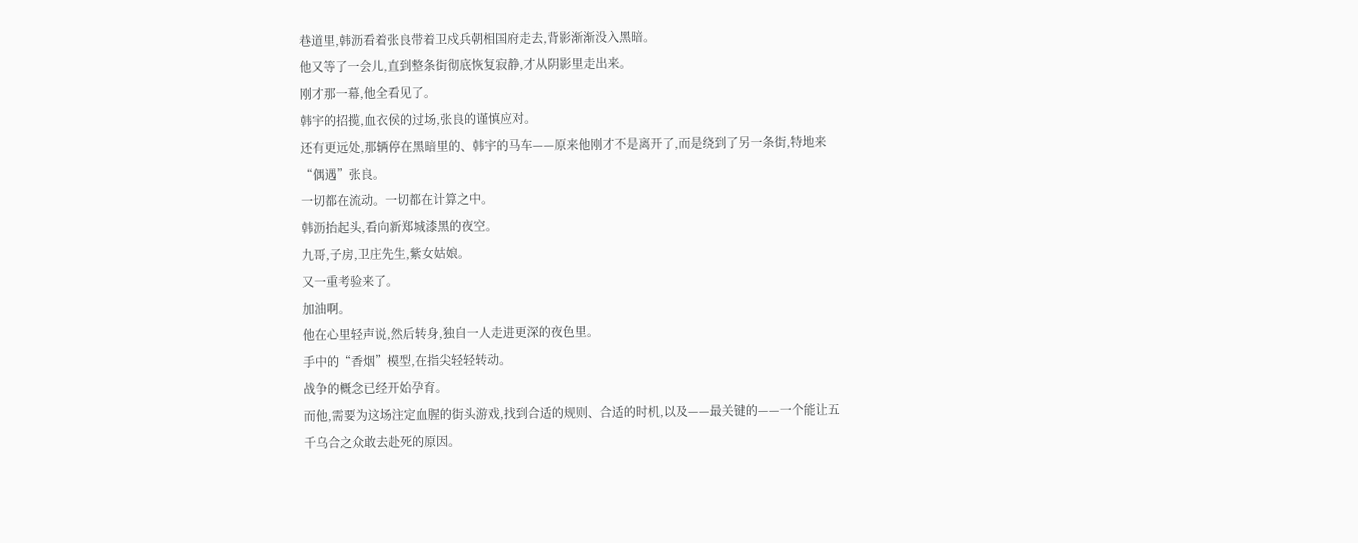巷道里,韩沥看着张良带着卫戍兵朝相国府走去,背影渐渐没入黑暗。
他又等了一会儿,直到整条街彻底恢复寂静,才从阴影里走出来。
刚才那一幕,他全看见了。
韩宇的招揽,血衣侯的过场,张良的谨慎应对。
还有更远处,那辆停在黑暗里的、韩宇的马车——原来他刚才不是离开了,而是绕到了另一条街,特地来“偶遇”张良。
一切都在流动。一切都在计算之中。
韩沥抬起头,看向新郑城漆黑的夜空。
九哥,子房,卫庄先生,紫女姑娘。
又一重考验来了。
加油啊。
他在心里轻声说,然后转身,独自一人走进更深的夜色里。
手中的“香烟”模型,在指尖轻轻转动。
战争的概念已经开始孕育。
而他,需要为这场注定血腥的街头游戏,找到合适的规则、合适的时机,以及——最关键的——一个能让五千乌合之众敢去赴死的原因。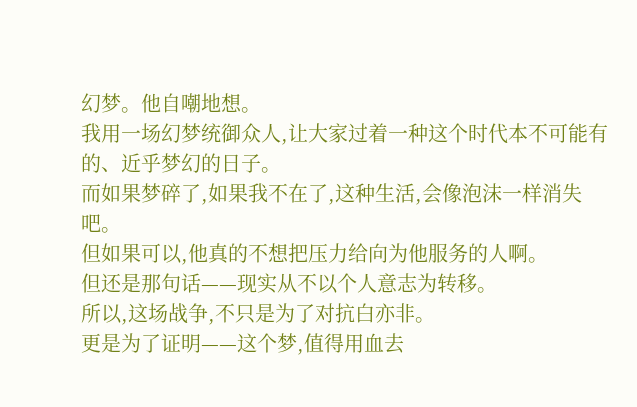幻梦。他自嘲地想。
我用一场幻梦统御众人,让大家过着一种这个时代本不可能有的、近乎梦幻的日子。
而如果梦碎了,如果我不在了,这种生活,会像泡沫一样消失吧。
但如果可以,他真的不想把压力给向为他服务的人啊。
但还是那句话——现实从不以个人意志为转移。
所以,这场战争,不只是为了对抗白亦非。
更是为了证明——这个梦,值得用血去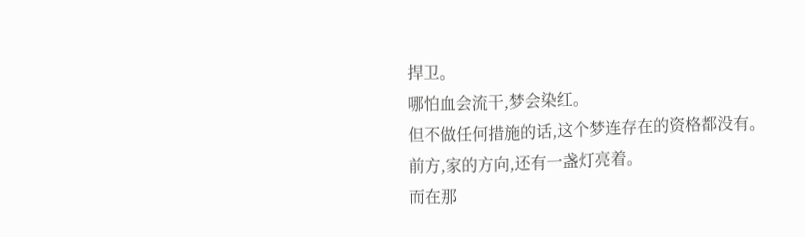捍卫。
哪怕血会流干,梦会染红。
但不做任何措施的话,这个梦连存在的资格都没有。
前方,家的方向,还有一盏灯亮着。
而在那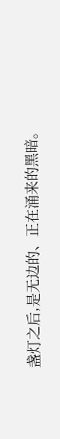盏灯之后,是无边的、正在涌来的黑暗。